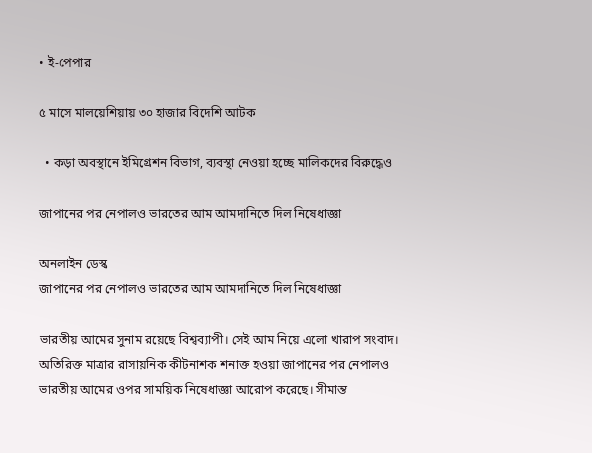• ই-পেপার

৫ মাসে মালয়েশিয়ায় ৩০ হাজার বিদেশি আটক

  • কড়া অবস্থানে ইমিগ্রেশন বিভাগ, ব্যবস্থা নেওয়া হচ্ছে মালিকদের বিরুদ্ধেও

জাপানের পর নেপালও ভারতের আম আমদানিতে দিল নিষেধাজ্ঞা

অনলাইন ডেস্ক
জাপানের পর নেপালও ভারতের আম আমদানিতে দিল নিষেধাজ্ঞা

ভারতীয় আমের সুনাম রয়েছে বিশ্বব্যাপী। সেই আম নিয়ে এলো খারাপ সংবাদ। অতিরিক্ত মাত্রার রাসায়নিক কীটনাশক শনাক্ত হওয়া জাপানের পর নেপালও ভারতীয় আমের ওপর সাময়িক নিষেধাজ্ঞা আরোপ করেছে। সীমান্ত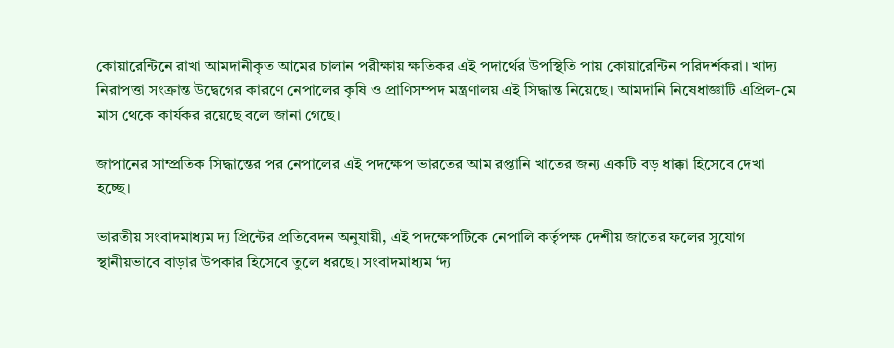কোয়ারেন্টিনে রাখা আমদানীকৃত আমের চালান পরীক্ষায় ক্ষতিকর এই পদার্থের উপস্থিতি পায় কোয়ারেন্টিন পরিদর্শকরা। খাদ্য নিরাপত্তা সংক্রান্ত উদ্বেগের কারণে নেপালের কৃষি ও প্রাণিসম্পদ মন্ত্রণালয় এই সিদ্ধান্ত নিয়েছে। আমদানি নিষেধাজ্ঞাটি এপ্রিল-মে মাস থেকে কার্যকর রয়েছে বলে জানা গেছে।

জাপানের সাম্প্রতিক সিদ্ধান্তের পর নেপালের এই পদক্ষেপ ভারতের আম রপ্তানি খাতের জন্য একটি বড় ধাক্কা হিসেবে দেখা হচ্ছে।

ভারতীয় সংবাদমাধ্যম দ্য প্রিন্টের প্রতিবেদন অনুযায়ী, এই পদক্ষেপটিকে নেপালি কর্তৃপক্ষ দেশীয় জাতের ফলের সুযোগ স্থানীয়ভাবে বাড়ার উপকার হিসেবে তুলে ধরছে। সংবাদমাধ্যম ‘দ্য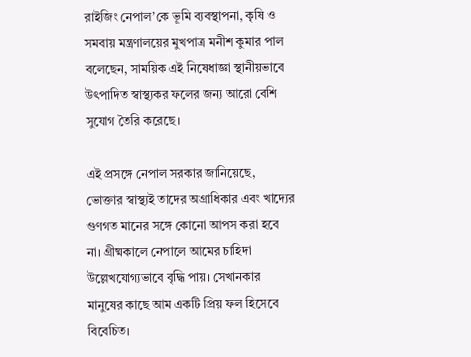রাইজিং নেপাল’কে ভূমি ব্যবস্থাপনা, কৃষি ও সমবায় মন্ত্রণালয়ের মুখপাত্র মনীশ কুমার পাল বলেছেন, সাময়িক এই নিষেধাজ্ঞা স্থানীয়ভাবে উৎপাদিত স্বাস্থ্যকর ফলের জন্য আরো বেশি সুযোগ তৈরি করেছে।

এই প্রসঙ্গে নেপাল সরকার জানিয়েছে, ভোক্তার স্বাস্থ্যই তাদের অগ্রাধিকার এবং খাদ্যের গুণগত মানের সঙ্গে কোনো আপস করা হবে না। গ্রীষ্মকালে নেপালে আমের চাহিদা উল্লেখযোগ্যভাবে বৃদ্ধি পায়। সেখানকার মানুষের কাছে আম একটি প্রিয় ফল হিসেবে বিবেচিত।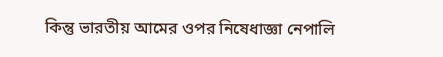কিন্তু ভারতীয় আমের ওপর নিষেধাজ্ঞা নেপালি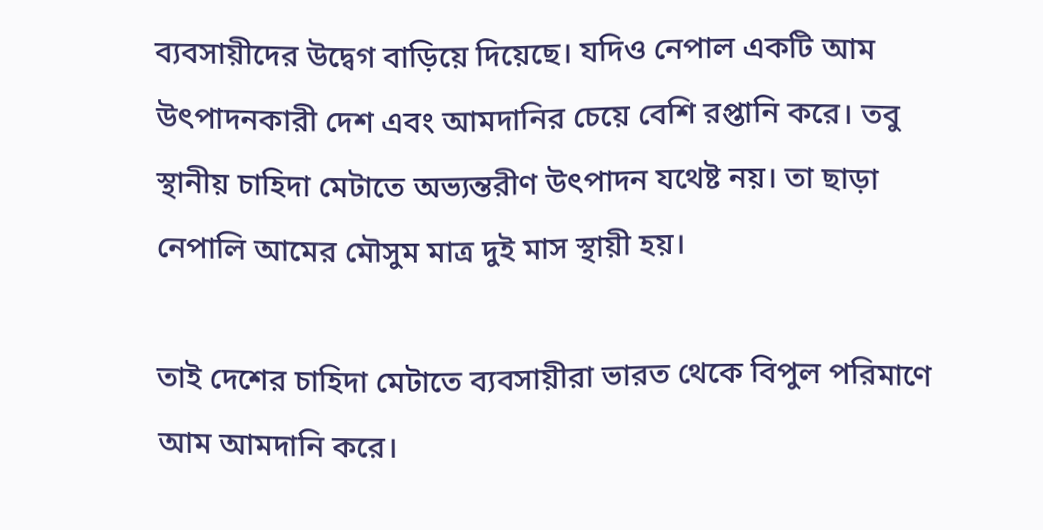ব্যবসায়ীদের উদ্বেগ বাড়িয়ে দিয়েছে। যদিও নেপাল একটি আম উৎপাদনকারী দেশ এবং আমদানির চেয়ে বেশি রপ্তানি করে। তবু স্থানীয় চাহিদা মেটাতে অভ্যন্তরীণ উৎপাদন যথেষ্ট নয়। তা ছাড়া নেপালি আমের মৌসুম মাত্র দুই মাস স্থায়ী হয়।

তাই দেশের চাহিদা মেটাতে ব্যবসায়ীরা ভারত থেকে বিপুল পরিমাণে আম আমদানি করে।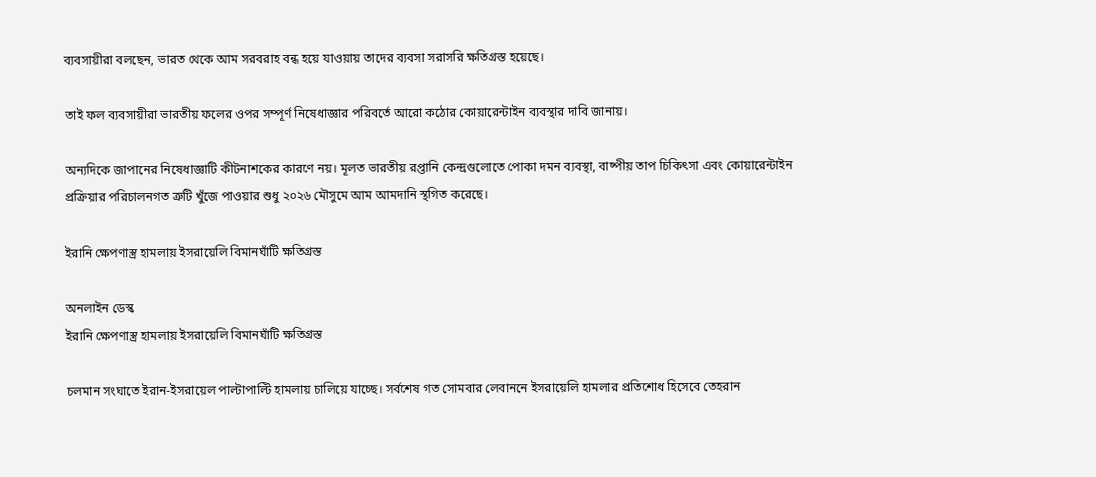ব্যবসায়ীরা বলছেন, ভারত থেকে আম সরবরাহ বন্ধ হয়ে যাওয়ায় তাদের ব্যবসা সরাসরি ক্ষতিগ্রস্ত হয়েছে।

তাই ফল ব্যবসায়ীরা ভারতীয় ফলের ওপর সম্পূর্ণ নিষেধাজ্ঞার পরিবর্তে আরো কঠোর কোয়ারেন্টাইন ব্যবস্থার দাবি জানায়।

অন্যদিকে জাপানের নিষেধাজ্ঞাটি কীটনাশকের কারণে নয়। মূলত ভারতীয় রপ্তানি কেন্দ্রগুলোতে পোকা দমন ব্যবস্থা, বাষ্পীয় তাপ চিকিৎসা এবং কোয়ারেন্টাইন প্রক্রিয়ার পরিচালনগত ত্রুটি খুঁজে পাওয়ার শুধু ২০২৬ মৌসুমে আম আমদানি স্থগিত করেছে।

ইরানি ক্ষেপণাস্ত্র হামলায় ইসরায়েলি বিমানঘাঁটি ক্ষতিগ্রস্ত

অনলাইন ডেস্ক
ইরানি ক্ষেপণাস্ত্র হামলায় ইসরায়েলি বিমানঘাঁটি ক্ষতিগ্রস্ত

চলমান সংঘাতে ইরান-ইসরায়েল পাল্টাপাল্টি হামলায় চালিয়ে যাচ্ছে। সর্বশেষ গত সোমবার লেবাননে ইসরায়েলি হামলার প্রতিশোধ হিসেবে তেহরান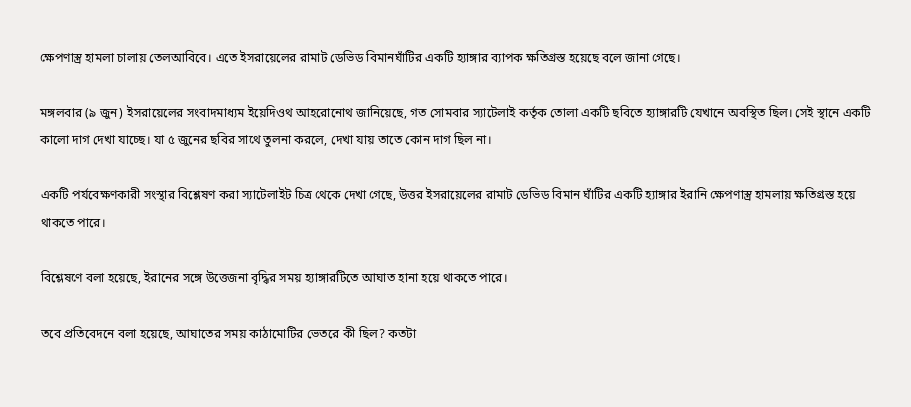ক্ষেপণাস্ত্র হামলা চালায় তেলআবিবে। এতে ইসরায়েলের রামাট ডেভিড বিমানঘাঁটির একটি হ্যাঙ্গার ব্যাপক ক্ষতিগ্রস্ত হয়েছে বলে জানা গেছে।

মঙ্গলবার (৯ জুন) ইসরায়েলের সংবাদমাধ্যম ইয়েদিওথ আহরোনোথ জানিয়েছে, গত সোমবার স্যাটেলাই কর্তৃক তোলা একটি ছবিতে হ্যাঙ্গারটি যেখানে অবস্থিত ছিল। সেই স্থানে একটি কালো দাগ দেখা যাচ্ছে। যা ৫ জুনের ছবির সাথে তুলনা করলে, দেখা যায় তাতে কোন দাগ ছিল না।

একটি পর্যবেক্ষণকারী সংস্থার বিশ্লেষণ করা স্যাটেলাইট চিত্র থেকে দেখা গেছে, উত্তর ইসরায়েলের রামাট ডেভিড বিমান ঘাঁটির একটি হ্যাঙ্গার ইরানি ক্ষেপণাস্ত্র হামলায় ক্ষতিগ্রস্ত হয়ে থাকতে পারে।

বিশ্লেষণে বলা হয়েছে, ইরানের সঙ্গে উত্তেজনা বৃদ্ধির সময় হ্যাঙ্গারটিতে আঘাত হানা হয়ে থাকতে পারে।

তবে প্রতিবেদনে বলা হয়েছে, আঘাতের সময় কাঠামোটির ভেতরে কী ছিল? কতটা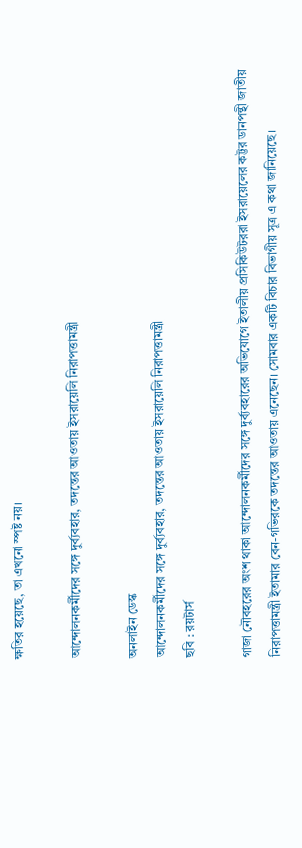ক্ষতির হয়েছে, তা এখনো স্পষ্ট নয়।

আন্দোলনকর্মীদের সঙ্গে দুর্ব্যবহার, তদন্তের আওতায় ইসরায়েলি নিরাপত্তামন্ত্রী

অনলাইন ডেস্ক
আন্দোলনকর্মীদের সঙ্গে দুর্ব্যবহার, তদন্তের আওতায় ইসরায়েলি নিরাপত্তামন্ত্রী
ছবি : রয়টার্স

গাজা নৌবহরের অংশ থাকা আন্দোলনকর্মীদের সঙ্গে দুর্ব্যবহারের অভিযোগে ইতালীয় প্রসিকিউটররা ইসরায়েলের কট্টর ডানপন্থী জাতীয় নিরাপত্তামন্ত্রী ইতামার বেন-গভিরকে তদন্তের আওতায় এনেছেন। সোমবার একটি বিচার বিভাগীয় সূত্র এ কথা জানিয়েছে।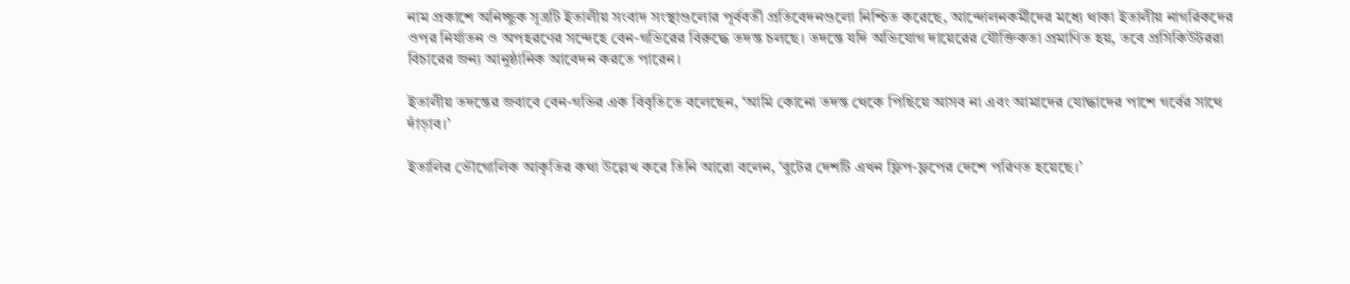নাম প্রকাশে অনিচ্ছুক সূত্রটি ইতালীয় সংবাদ সংস্থাগুলোর পূর্ববর্তী প্রতিবেদনগুলো নিশ্চিত করেছে, আন্দোলনকর্মীদের মধ্যে থাকা ইতালীয় নাগরিকদের ওপর নির্যাতন ও অপহরণের সন্দেহে বেন-গভিরের বিরুদ্ধে তদন্ত চলছে। তদন্তে যদি অভিযোগ দায়েরের যৌক্তিকতা প্রমাণিত হয়, তবে প্রসিকিউটররা বিচারের জন্য আনুষ্ঠানিক আবেদন করতে পারেন।

ইতালীয় তদন্তের জবাবে বেন-গভির এক বিবৃতিতে বলেছেন, ‘আমি কোনো তদন্ত থেকে পিছিয়ে আসব না এবং আমাদের যোদ্ধাদের পাশে গর্বের সাথে দাঁড়াব।’

ইতালির ভৌগোলিক আকৃতির কথা উল্লেখ করে তিনি আরো বলেন, ‘বুটের দেশটি এখন ফ্লিপ-ফ্লপের দেশে পরিণত হয়েছে।’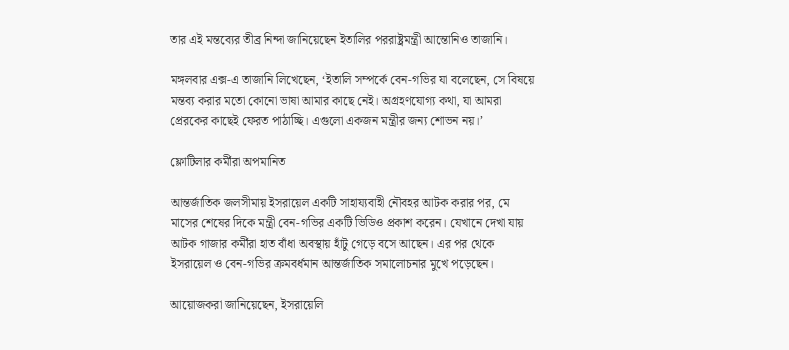তার এই মন্তব্যের তীব্র নিন্দা জানিয়েছেন ইতালির পররাষ্ট্রমন্ত্রী আন্তোনিও তাজানি।

মঙ্গলবার এক্স-এ তাজানি লিখেছেন, ‘ইতালি সম্পর্কে বেন-গভির যা বলেছেন, সে বিষয়ে মন্তব্য করার মতো কোনো ভাষা আমার কাছে নেই। অগ্রহণযোগ্য কথা, যা আমরা প্রেরকের কাছেই ফেরত পাঠাচ্ছি। এগুলো একজন মন্ত্রীর জন্য শোভন নয়।’

ফ্লোটিলার কর্মীরা অপমানিত

আন্তর্জাতিক জলসীমায় ইসরায়েল একটি সাহায্যবাহী নৌবহর আটক করার পর, মে মাসের শেষের দিকে মন্ত্রী বেন-গভির একটি ভিডিও প্রকাশ করেন। যেখানে দেখা যায় আটক গাজার কর্মীরা হাত বাঁধা অবস্থায় হাঁটু গেড়ে বসে আছেন। এর পর থেকে ইসরায়েল ও বেন-গভির ক্রমবর্ধমান আন্তর্জাতিক সমালোচনার মুখে পড়েছেন।

আয়োজকরা জানিয়েছেন, ইসরায়েলি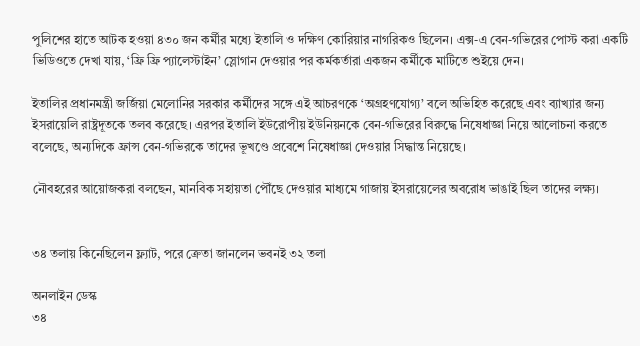পুলিশের হাতে আটক হওয়া ৪৩০ জন কর্মীর মধ্যে ইতালি ও দক্ষিণ কোরিয়ার নাগরিকও ছিলেন। এক্স-এ বেন-গভিরের পোস্ট করা একটি ভিডিওতে দেখা যায়, ‘ফ্রি ফ্রি প্যালেস্টাইন’ স্লোগান দেওয়ার পর কর্মকর্তারা একজন কর্মীকে মাটিতে শুইয়ে দেন।

ইতালির প্রধানমন্ত্রী জর্জিয়া মেলোনির সরকার কর্মীদের সঙ্গে এই আচরণকে ‘অগ্রহণযোগ্য’ বলে অভিহিত করেছে এবং ব্যাখ্যার জন্য ইসরায়েলি রাষ্ট্রদূতকে তলব করেছে। এরপর ইতালি ইউরোপীয় ইউনিয়নকে বেন-গভিরের বিরুদ্ধে নিষেধাজ্ঞা নিয়ে আলোচনা করতে বলেছে, অন্যদিকে ফ্রান্স বেন-গভিরকে তাদের ভূখণ্ডে প্রবেশে নিষেধাজ্ঞা দেওয়ার সিদ্ধান্ত নিয়েছে।

নৌবহরের আয়োজকরা বলছেন, মানবিক সহায়তা পৌঁছে দেওয়ার মাধ্যমে গাজায় ইসরায়েলের অবরোধ ভাঙাই ছিল তাদের লক্ষ্য।


৩৪ তলায় কিনেছিলেন ফ্ল্যাট, পরে ক্রেতা জানলেন ভবনই ৩২ তলা

অনলাইন ডেস্ক
৩৪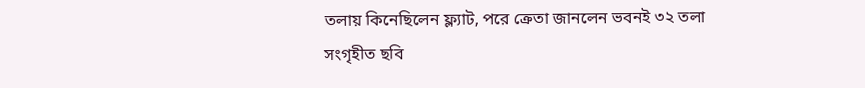তলায় কিনেছিলেন ফ্ল্যাট, পরে ক্রেতা জানলেন ভবনই ৩২ তলা
সংগৃহীত ছবি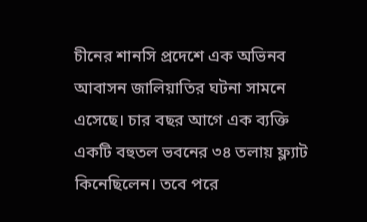চীনের শানসি প্রদেশে এক অভিনব আবাসন জালিয়াতির ঘটনা সামনে এসেছে। চার বছর আগে এক ব্যক্তি একটি বহুতল ভবনের ৩৪ তলায় ফ্ল্যাট কিনেছিলেন। তবে পরে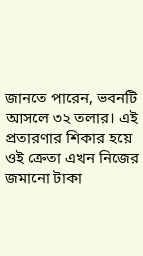জানতে পারেন, ভবনটি আসলে ৩২ তলার। এই প্রতারণার শিকার হয়ে ওই ক্রেতা এখন নিজের জমানো টাকা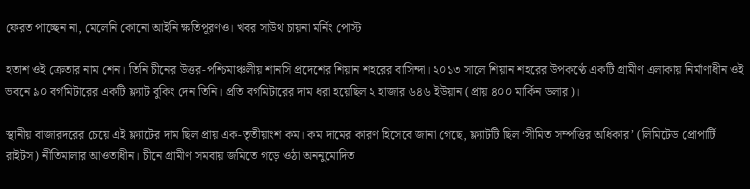ফেরত পাচ্ছেন না, মেলেনি কোনো আইনি ক্ষতিপূরণও। খবর সাউথ চায়না মর্নিং পোস্ট

হতাশ ওই ক্রেতার নাম শেন। তিনি চীনের উত্তর-পশ্চিমাঞ্চলীয় শানসি প্রদেশের শিয়ান শহরের বাসিন্দা। ২০১৩ সালে শিয়ান শহরের উপকণ্ঠে একটি গ্রামীণ এলাকায় নির্মাণাধীন ওই ভবনে ৯০ বর্গমিটারের একটি ফ্ল্যাট বুকিং দেন তিনি। প্রতি বর্গমিটারের দাম ধরা হয়েছিল ২ হাজার ৬৪৬ ইউয়ান (প্রায় ৪০০ মার্কিন ডলার)।

স্থানীয় বাজারদরের চেয়ে এই ফ্ল্যাটের দাম ছিল প্রায় এক-তৃতীয়াংশ কম। কম দামের কারণ হিসেবে জানা গেছে, ফ্ল্যাটটি ছিল ‘সীমিত সম্পত্তির অধিকার’ (লিমিটেড প্রোপার্টি রাইটস) নীতিমালার আওতাধীন। চীনে গ্রামীণ সমবায় জমিতে গড়ে ওঠা অননুমোদিত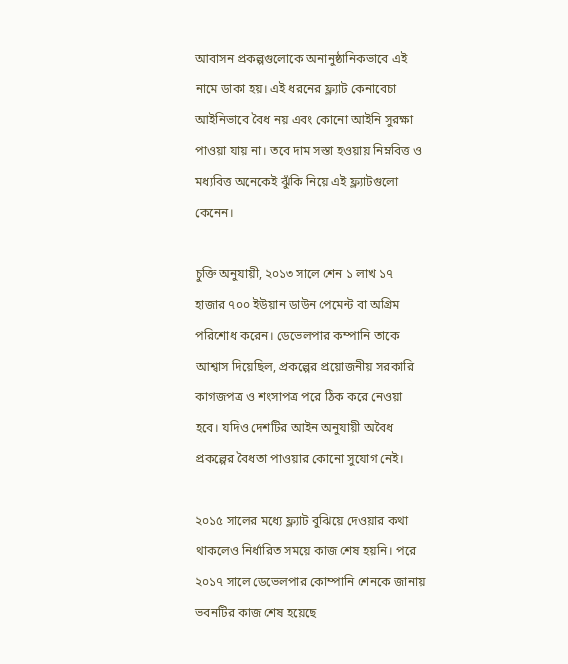আবাসন প্রকল্পগুলোকে অনানুষ্ঠানিকভাবে এই নামে ডাকা হয়। এই ধরনের ফ্ল্যাট কেনাবেচা আইনিভাবে বৈধ নয় এবং কোনো আইনি সুরক্ষা পাওয়া যায় না। তবে দাম সস্তা হওয়ায় নিম্নবিত্ত ও মধ্যবিত্ত অনেকেই ঝুঁকি নিয়ে এই ফ্ল্যাটগুলো কেনেন।

চুক্তি অনুযায়ী, ২০১৩ সালে শেন ১ লাখ ১৭ হাজার ৭০০ ইউয়ান ডাউন পেমেন্ট বা অগ্রিম পরিশোধ করেন। ডেভেলপার কম্পানি তাকে আশ্বাস দিয়েছিল, প্রকল্পের প্রয়োজনীয় সরকারি কাগজপত্র ও শংসাপত্র পরে ঠিক করে নেওয়া হবে। যদিও দেশটির আইন অনুযায়ী অবৈধ প্রকল্পের বৈধতা পাওয়ার কোনো সুযোগ নেই।

২০১৫ সালের মধ্যে ফ্ল্যাট বুঝিয়ে দেওয়ার কথা থাকলেও নির্ধারিত সময়ে কাজ শেষ হয়নি। পরে ২০১৭ সালে ডেভেলপার কোম্পানি শেনকে জানায় ভবনটির কাজ শেষ হয়েছে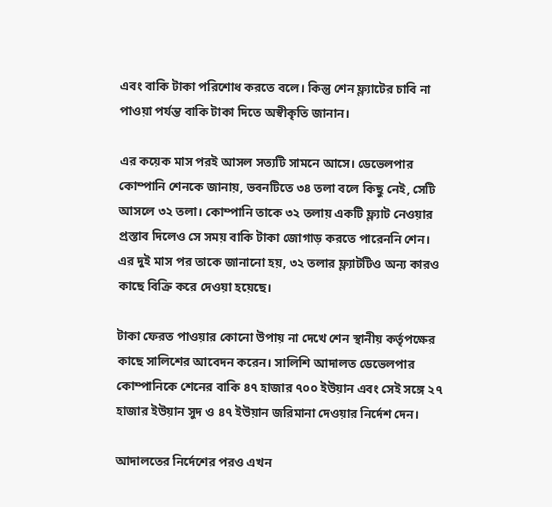এবং বাকি টাকা পরিশোধ করতে বলে। কিন্তু শেন ফ্ল্যাটের চাবি না পাওয়া পর্যন্ত বাকি টাকা দিতে অস্বীকৃতি জানান।

এর কয়েক মাস পরই আসল সত্যটি সামনে আসে। ডেভেলপার কোম্পানি শেনকে জানায়, ভবনটিতে ৩৪ তলা বলে কিছু নেই, সেটি আসলে ৩২ তলা। কোম্পানি তাকে ৩২ তলায় একটি ফ্ল্যাট নেওয়ার প্রস্তাব দিলেও সে সময় বাকি টাকা জোগাড় করতে পারেননি শেন। এর দুই মাস পর তাকে জানানো হয়, ৩২ তলার ফ্ল্যাটটিও অন্য কারও কাছে বিক্রি করে দেওয়া হয়েছে।

টাকা ফেরত পাওয়ার কোনো উপায় না দেখে শেন স্থানীয় কর্তৃপক্ষের কাছে সালিশের আবেদন করেন। সালিশি আদালত ডেভেলপার কোম্পানিকে শেনের বাকি ৪৭ হাজার ৭০০ ইউয়ান এবং সেই সঙ্গে ২৭ হাজার ইউয়ান সুদ ও ৪৭ ইউয়ান জরিমানা দেওয়ার নির্দেশ দেন।

আদালতের নির্দেশের পরও এখন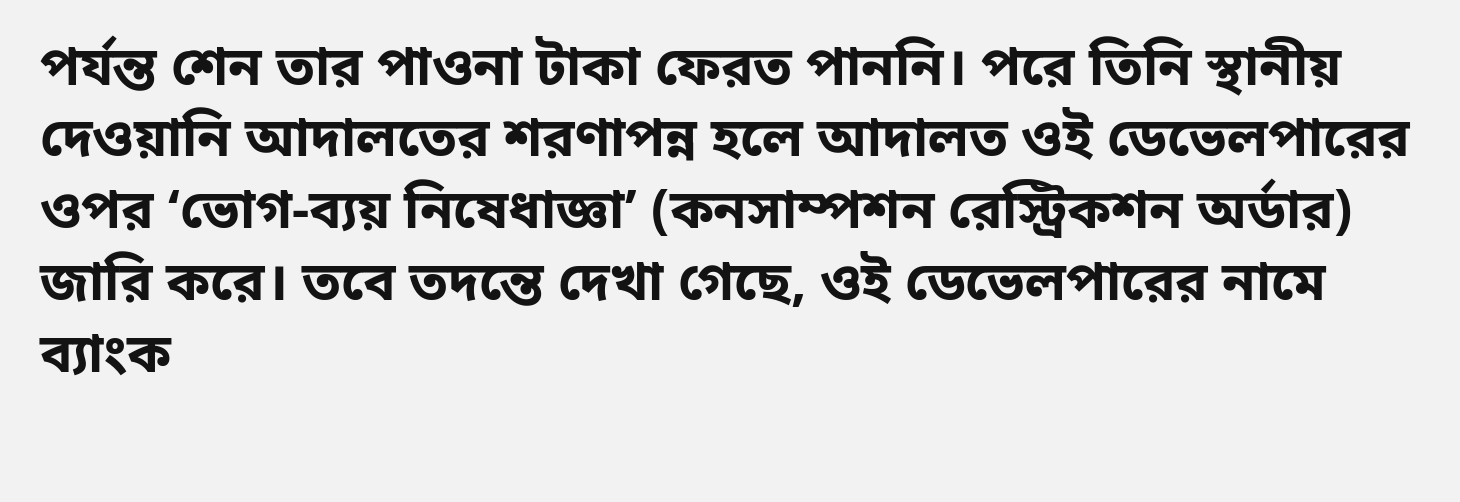পর্যন্ত শেন তার পাওনা টাকা ফেরত পাননি। পরে তিনি স্থানীয় দেওয়ানি আদালতের শরণাপন্ন হলে আদালত ওই ডেভেলপারের ওপর ‘ভোগ-ব্যয় নিষেধাজ্ঞা’ (কনসাম্পশন রেস্ট্রিকশন অর্ডার) জারি করে। তবে তদন্তে দেখা গেছে, ওই ডেভেলপারের নামে ব্যাংক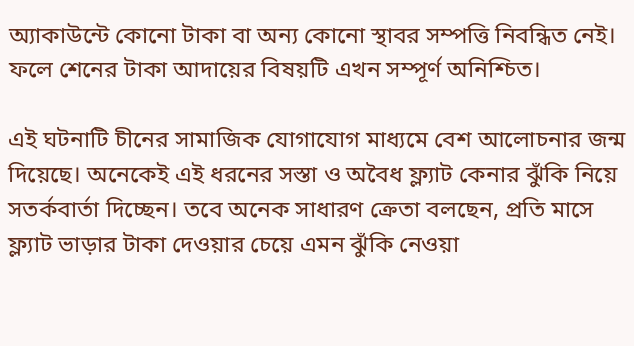অ্যাকাউন্টে কোনো টাকা বা অন্য কোনো স্থাবর সম্পত্তি নিবন্ধিত নেই। ফলে শেনের টাকা আদায়ের বিষয়টি এখন সম্পূর্ণ অনিশ্চিত।

এই ঘটনাটি চীনের সামাজিক যোগাযোগ মাধ্যমে বেশ আলোচনার জন্ম দিয়েছে। অনেকেই এই ধরনের সস্তা ও অবৈধ ফ্ল্যাট কেনার ঝুঁকি নিয়ে সতর্কবার্তা দিচ্ছেন। তবে অনেক সাধারণ ক্রেতা বলছেন, প্রতি মাসে ফ্ল্যাট ভাড়ার টাকা দেওয়ার চেয়ে এমন ঝুঁকি নেওয়া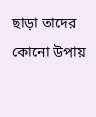ছাড়া তাদের কোনো উপায়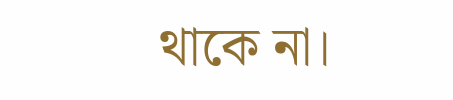থাকে না।